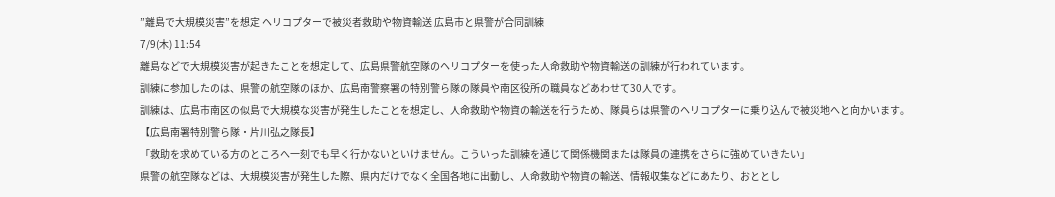”離島で大規模災害”を想定 ヘリコプターで被災者救助や物資輸送 広島市と県警が合同訓練
7/9(木) 11:54
離島などで大規模災害が起きたことを想定して、広島県警航空隊のヘリコプターを使った人命救助や物資輸送の訓練が行われています。
訓練に参加したのは、県警の航空隊のほか、広島南警察署の特別警ら隊の隊員や南区役所の職員などあわせて30人です。
訓練は、広島市南区の似島で大規模な災害が発生したことを想定し、人命救助や物資の輸送を行うため、隊員らは県警のヘリコプターに乗り込んで被災地へと向かいます。
【広島南署特別警ら隊・片川弘之隊長】
「救助を求めている方のところへ一刻でも早く行かないといけません。こういった訓練を通じて関係機関または隊員の連携をさらに強めていきたい」
県警の航空隊などは、大規模災害が発生した際、県内だけでなく全国各地に出動し、人命救助や物資の輸送、情報収集などにあたり、おととし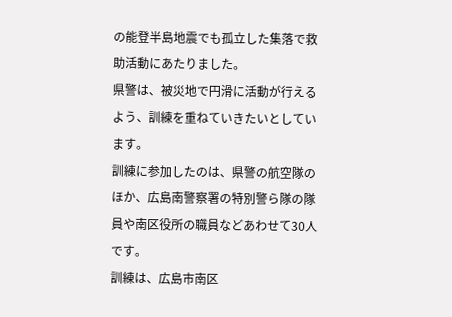の能登半島地震でも孤立した集落で救助活動にあたりました。
県警は、被災地で円滑に活動が行えるよう、訓練を重ねていきたいとしています。
訓練に参加したのは、県警の航空隊のほか、広島南警察署の特別警ら隊の隊員や南区役所の職員などあわせて30人です。
訓練は、広島市南区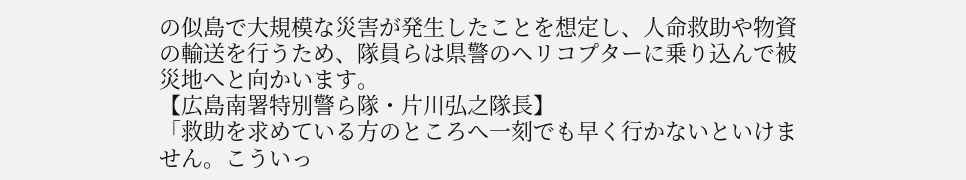の似島で大規模な災害が発生したことを想定し、人命救助や物資の輸送を行うため、隊員らは県警のヘリコプターに乗り込んで被災地へと向かいます。
【広島南署特別警ら隊・片川弘之隊長】
「救助を求めている方のところへ一刻でも早く行かないといけません。こういっ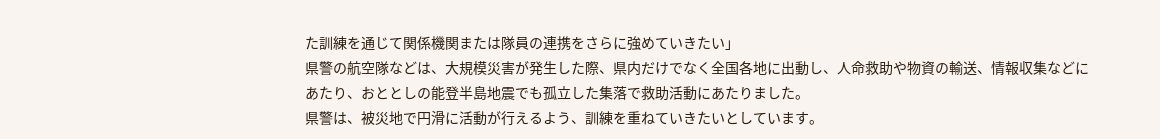た訓練を通じて関係機関または隊員の連携をさらに強めていきたい」
県警の航空隊などは、大規模災害が発生した際、県内だけでなく全国各地に出動し、人命救助や物資の輸送、情報収集などにあたり、おととしの能登半島地震でも孤立した集落で救助活動にあたりました。
県警は、被災地で円滑に活動が行えるよう、訓練を重ねていきたいとしています。